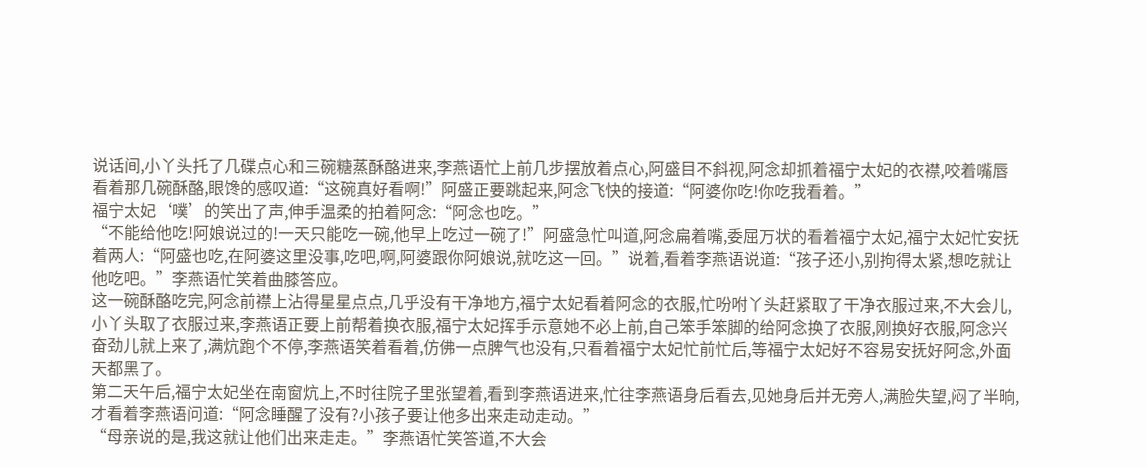说话间,小丫头托了几碟点心和三碗糖蒸酥酪进来,李燕语忙上前几步摆放着点心,阿盛目不斜视,阿念却抓着福宁太妃的衣襟,咬着嘴唇看着那几碗酥酪,眼馋的感叹道:“这碗真好看啊!”阿盛正要跳起来,阿念飞快的接道:“阿婆你吃!你吃我看着。”
福宁太妃‘噗’的笑出了声,伸手温柔的拍着阿念:“阿念也吃。”
“不能给他吃!阿娘说过的!一天只能吃一碗,他早上吃过一碗了!”阿盛急忙叫道,阿念扁着嘴,委屈万状的看着福宁太妃,福宁太妃忙安抚着两人:“阿盛也吃,在阿婆这里没事,吃吧,啊,阿婆跟你阿娘说,就吃这一回。”说着,看着李燕语说道:“孩子还小,别拘得太紧,想吃就让他吃吧。”李燕语忙笑着曲膝答应。
这一碗酥酪吃完,阿念前襟上沾得星星点点,几乎没有干净地方,福宁太妃看着阿念的衣服,忙吩咐丫头赶紧取了干净衣服过来,不大会儿,小丫头取了衣服过来,李燕语正要上前帮着换衣服,福宁太妃挥手示意她不必上前,自己笨手笨脚的给阿念换了衣服,刚换好衣服,阿念兴奋劲儿就上来了,满炕跑个不停,李燕语笑着看着,仿佛一点脾气也没有,只看着福宁太妃忙前忙后,等福宁太妃好不容易安抚好阿念,外面天都黑了。
第二天午后,福宁太妃坐在南窗炕上,不时往院子里张望着,看到李燕语进来,忙往李燕语身后看去,见她身后并无旁人,满脸失望,闷了半晌,才看着李燕语问道:“阿念睡醒了没有?小孩子要让他多出来走动走动。”
“母亲说的是,我这就让他们出来走走。”李燕语忙笑答道,不大会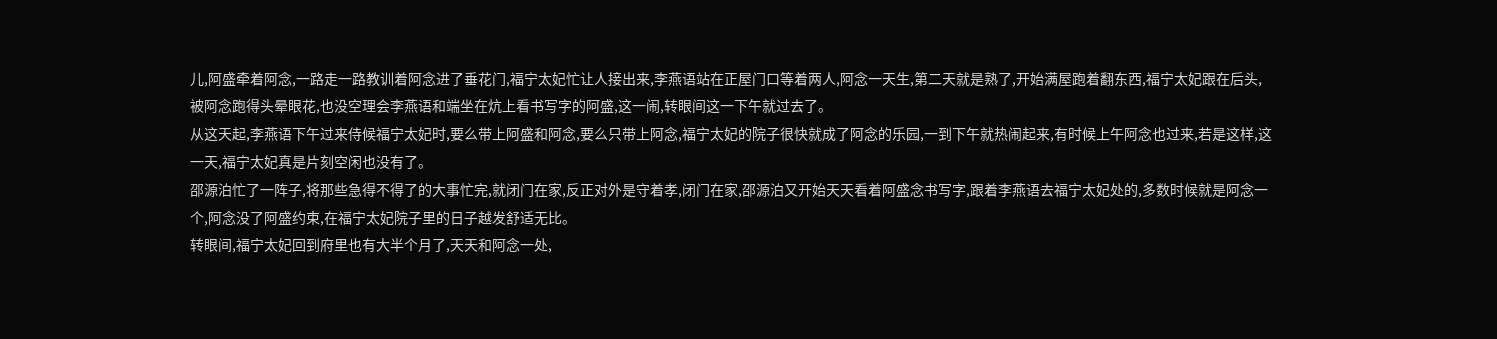儿,阿盛牵着阿念,一路走一路教训着阿念进了垂花门,福宁太妃忙让人接出来,李燕语站在正屋门口等着两人,阿念一天生,第二天就是熟了,开始满屋跑着翻东西,福宁太妃跟在后头,被阿念跑得头晕眼花,也没空理会李燕语和端坐在炕上看书写字的阿盛,这一闹,转眼间这一下午就过去了。
从这天起,李燕语下午过来侍候福宁太妃时,要么带上阿盛和阿念,要么只带上阿念,福宁太妃的院子很快就成了阿念的乐园,一到下午就热闹起来,有时候上午阿念也过来,若是这样,这一天,福宁太妃真是片刻空闲也没有了。
邵源泊忙了一阵子,将那些急得不得了的大事忙完,就闭门在家,反正对外是守着孝,闭门在家,邵源泊又开始天天看着阿盛念书写字,跟着李燕语去福宁太妃处的,多数时候就是阿念一个,阿念没了阿盛约束,在福宁太妃院子里的日子越发舒适无比。
转眼间,福宁太妃回到府里也有大半个月了,天天和阿念一处,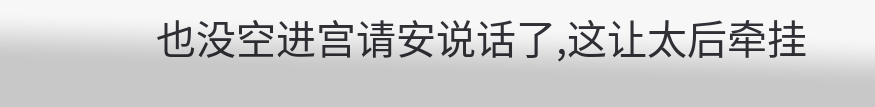也没空进宫请安说话了,这让太后牵挂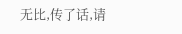无比,传了话,请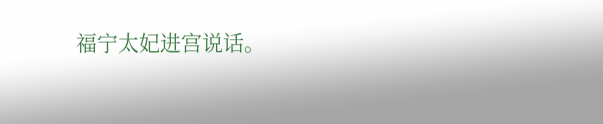福宁太妃进宫说话。